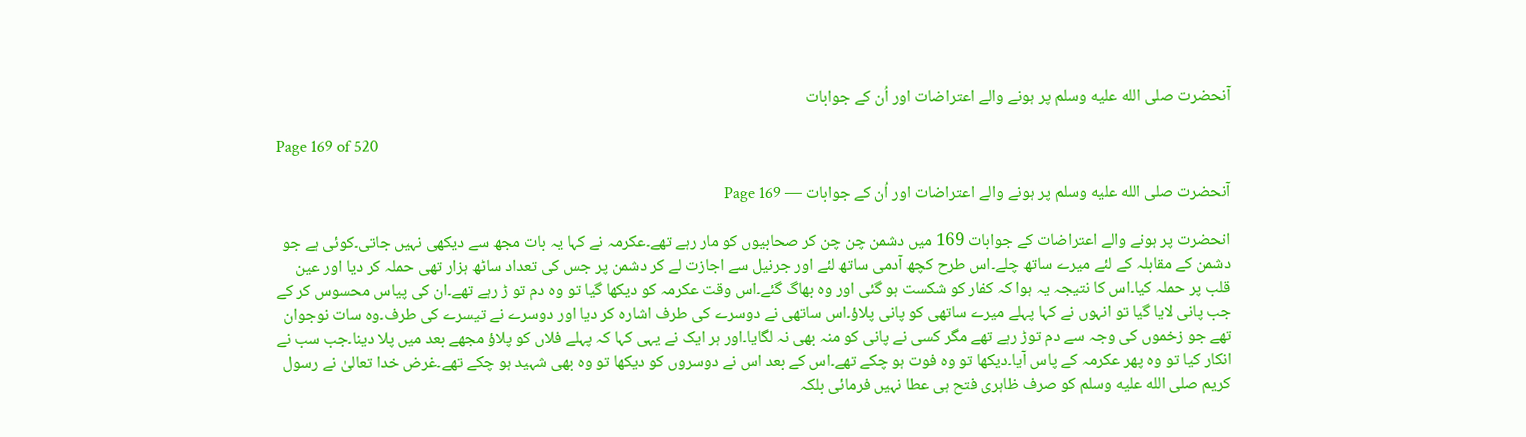آنحضرت صلى الله عليه وسلم پر ہونے والے اعتراضات اور اُن کے جوابات

Page 169 of 520

آنحضرت صلى الله عليه وسلم پر ہونے والے اعتراضات اور اُن کے جوابات — Page 169

انحضرت پر ہونے والے اعتراضات کے جوابات 169 میں دشمن چن چن کر صحابیوں کو مار رہے تھے۔عکرمہ نے کہا یہ بات مجھ سے دیکھی نہیں جاتی۔کوئی ہے جو دشمن کے مقابلہ کے لئے میرے ساتھ چلے۔اس طرح کچھ آدمی ساتھ لئے اور جرنیل سے اجازت لے کر دشمن پر جس کی تعداد ساٹھ ہزار تھی حملہ کر دیا اور عین قلب پر حملہ کیا۔اس کا نتیجہ یہ ہوا کہ کفار کو شکست ہو گئی اور وہ بھاگ گئے۔اس وقت عکرمہ کو دیکھا گیا تو وہ دم تو ڑ رہے تھے۔ان کی پیاس محسوس کر کے جب پانی لایا گیا تو انہوں نے کہا پہلے میرے ساتھی کو پانی پلاؤ۔اس ساتھی نے دوسرے کی طرف اشارہ کر دیا اور دوسرے نے تیسرے کی طرف۔وہ سات نوجوان تھے جو زخموں کی وجہ سے دم توڑ رہے تھے مگر کسی نے پانی کو منہ بھی نہ لگایا۔اور ہر ایک نے یہی کہا کہ پہلے فلاں کو پلاؤ مجھے بعد میں پلا دینا۔جب سب نے انکار کیا تو وہ پھر عکرمہ کے پاس آیا۔دیکھا تو وہ فوت ہو چکے تھے۔اس کے بعد اس نے دوسروں کو دیکھا تو وہ بھی شہید ہو چکے تھے۔غرض خدا تعالیٰ نے رسول کریم صلى الله عليه وسلم کو صرف ظاہری فتح ہی عطا نہیں فرمائی بلکہ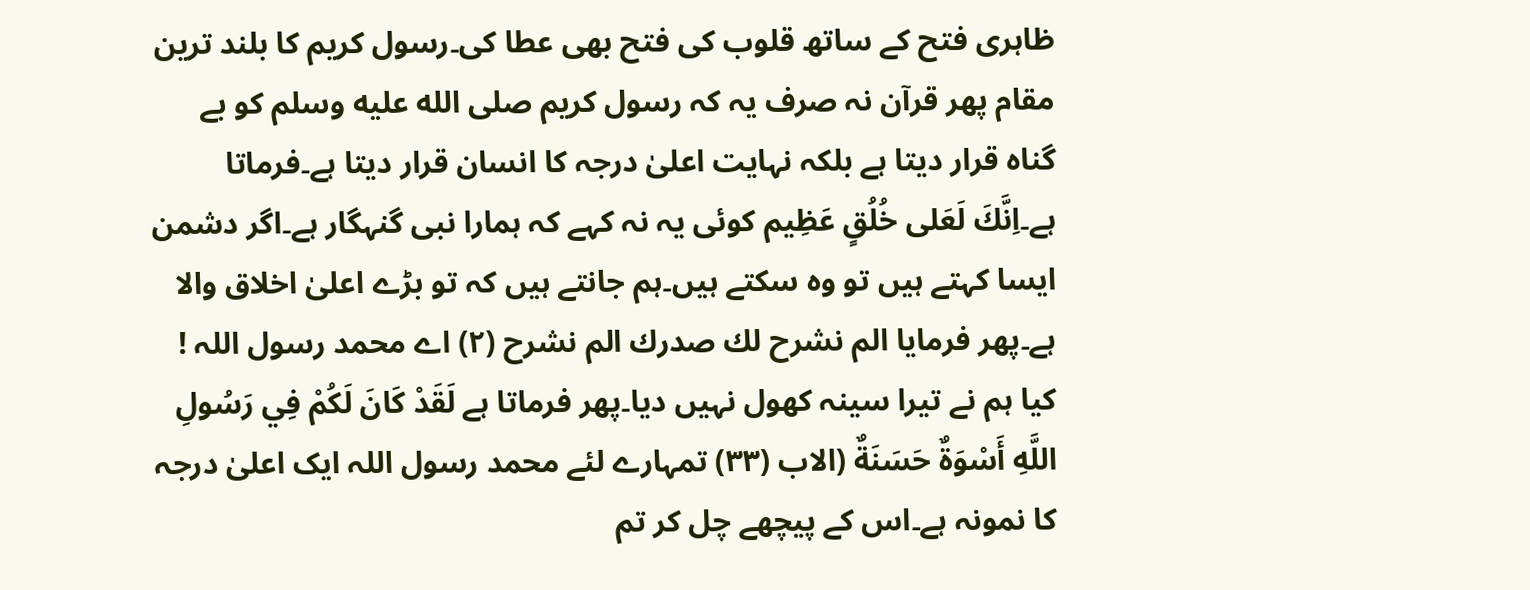ظاہری فتح کے ساتھ قلوب کی فتح بھی عطا کی۔رسول کریم کا بلند ترین مقام پھر قرآن نہ صرف یہ کہ رسول کریم صلى الله عليه وسلم کو بے گناہ قرار دیتا ہے بلکہ نہایت اعلیٰ درجہ کا انسان قرار دیتا ہے۔فرماتا ہے۔اِنَّكَ لَعَلى خُلُقٍ عَظِیم کوئی یہ نہ کہے کہ ہمارا نبی گنہگار ہے۔اگر دشمن ایسا کہتے ہیں تو وہ سکتے ہیں۔ہم جانتے ہیں کہ تو بڑے اعلیٰ اخلاق والا ہے۔پھر فرمایا الم نشرح لك صدرك الم نشرح (۲) اے محمد رسول اللہ ! کیا ہم نے تیرا سینہ کھول نہیں دیا۔پھر فرماتا ہے لَقَدْ كَانَ لَكُمْ فِي رَسُولِ اللَّهِ أَسْوَةٌ حَسَنَةٌ (الاب (٣٣) تمہارے لئے محمد رسول اللہ ایک اعلیٰ درجہ کا نمونہ ہے۔اس کے پیچھے چل کر تم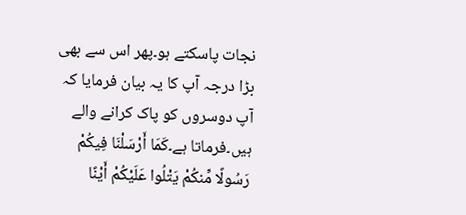نجات پاسکتے ہو۔پھر اس سے بھی بڑا درجہ آپ کا یہ بیان فرمایا کہ آپ دوسروں کو پاک کرانے والے ہیں۔فرماتا ہے۔كَمَا أَرْسَلْنَا فِيكُمْ رَسُولًا مِّنكُمْ يَتْلُوا عَلَيْكُمْ أَيْنًا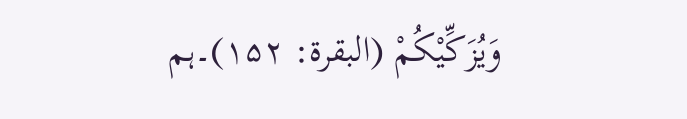وَيُزَكِّيْكُمْ (البقرة: ۱۵۲)۔ہم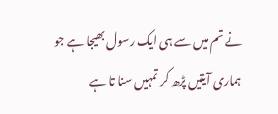نے تم میں سے ہی ایک رسول بھیجا ہے جو ہماری آیتیں پڑھ کر تمہیں سنا تا ہے